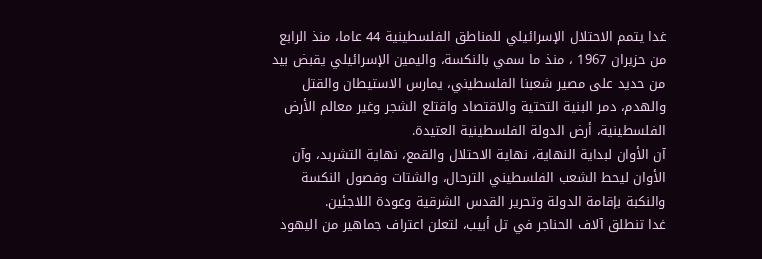غدا يتمم الاحتلال الإسرائيلي للمناطق الفلسطينية 44 عاما، منذ الرابع من حزيران 1967 ، منذ ما سمي بالنكسة، واليمين الإسرائيلي يقبض بيد من حديد على مصير شعبنا الفلسطيني، يمارس الاستيطان والقتل والهدم، دمر البنية التحتية والاقتصاد واقتلع الشجر وغير معالم الأرض الفلسطينية، أرض الدولة الفلسطينية العتيدة.
آن الأوان لبداية النهاية، نهاية الاحتلال والقمع، نهاية التشريد، وآن الأوان ليحط الشعب الفلسطيني الترحال، والشتات وفصول النكسة والنكبة بإقامة الدولة وتحرير القدس الشرقية وعودة اللاجئين.
غدا تنطلق آلاف الحناجر في تل أبيب، لتعلن اعتراف جماهير من اليهود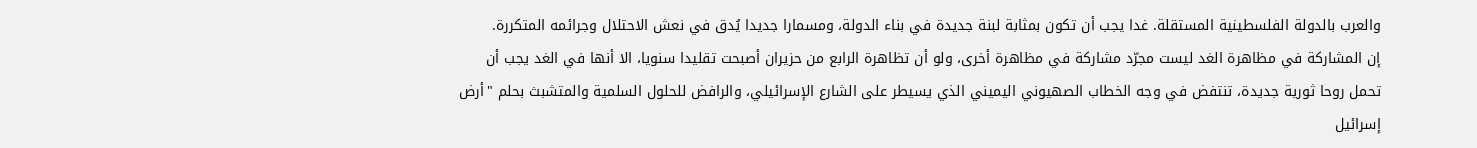والعرب بالدولة الفلسطينية المستقلة. غدا يجب أن تكون بمثابة لبنة جديدة في بناء الدولة، ومسمارا جديدا يُدق في نعش الاحتلال وجرائمه المتكررة.
إن المشاركة في مظاهرة الغد ليست مجرّد مشاركة في مظاهرة أخرى، ولو أن تظاهرة الرابع من حزيران أصبحت تقليدا سنويا، الا أنها في الغد يجب أن تحمل روحا ثورية جديدة، تنتفض في وجه الخطاب الصهيوني اليميني الذي يسيطر على الشارع الإسرائيلي، والرافض للحلول السلمية والمتشبث بحلم "أرض إسرائيل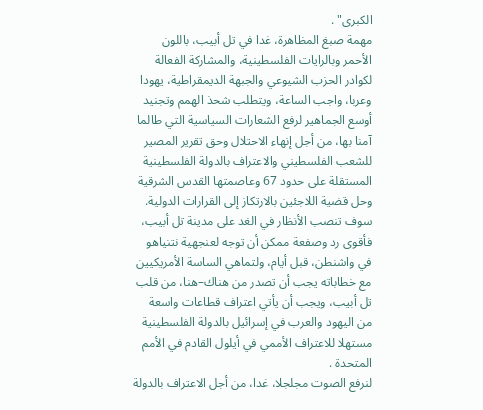الكبرى" .
مهمة صبغ المظاهرة، غدا في تل أبيب، باللون الأحمر وبالرايات الفلسطينية، والمشاركة الفعالة لكوادر الحزب الشيوعي والجبهة الديمقراطية، يهودا وعربا، واجب الساعة، ويتطلب شحذ الهمم وتجنيد أوسع الجماهير لرفع الشعارات السياسية التي طالما آمنا بها، من أجل إنهاء الاحتلال وحق تقرير المصير للشعب الفلسطيني والاعتراف بالدولة الفلسطينية المستقلة على حدود 67 وعاصمتها القدس الشرقية وحل قضية اللاجئين بالارتكاز إلى القرارات الدولية.
سوف تنصب الأنظار في الغد على مدينة تل أبيب، فأقوى رد وصفعة ممكن أن توجه لعنجهية نتنياهو في واشنطن، قبل أيام، ولتماهي الساسة الأمريكيين مع خطاباته يجب أن تصدر من هناك–هنا، من قلب تل أبيب، ويجب أن يأتي اعتراف قطاعات واسعة من اليهود والعرب في إسرائيل بالدولة الفلسطينية مستهلا للاعتراف الأممي في أيلول القادم في الأمم المتحدة .
لنرفع الصوت مجلجلا، غدا، من أجل الاعتراف بالدولة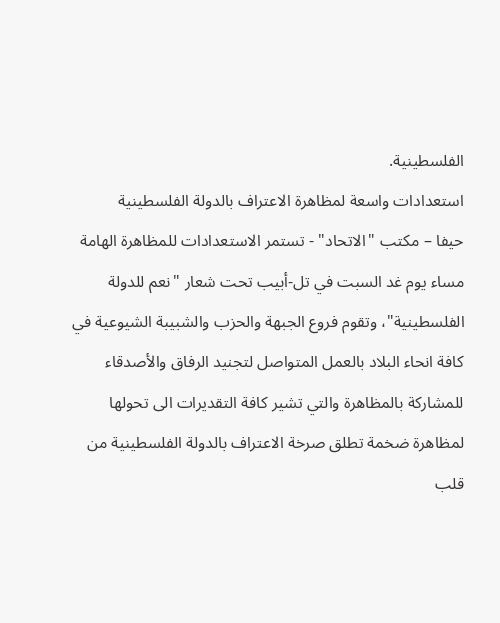الفلسطينية.
استعدادات واسعة لمظاهرة الاعتراف بالدولة الفلسطينية
حيفا – مكتب "الاتحاد" - تستمر الاستعدادات للمظاهرة الهامة مساء يوم غد السبت في تل-أبيب تحت شعار "نعم للدولة الفلسطينية"، وتقوم فروع الجبهة والحزب والشبيبة الشيوعية في كافة انحاء البلاد بالعمل المتواصل لتجنيد الرفاق والأصدقاء للمشاركة بالمظاهرة والتي تشير كافة التقديرات الى تحولها لمظاهرة ضخمة تطلق صرخة الاعتراف بالدولة الفلسطينية من قلب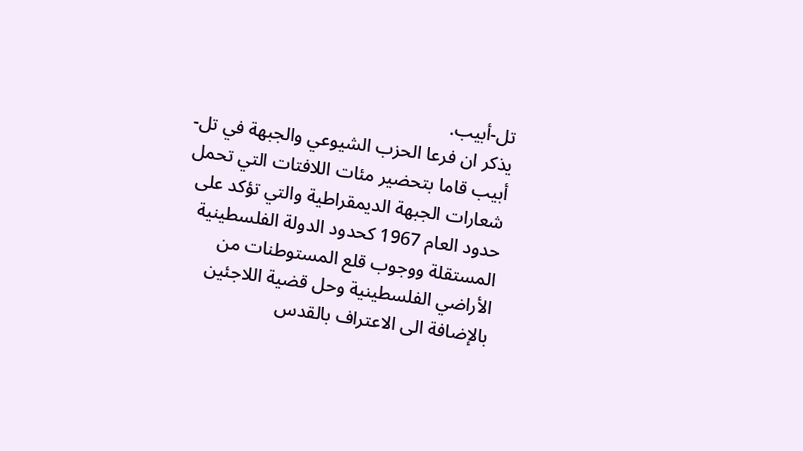تل-أبيب.
يذكر ان فرعا الحزب الشيوعي والجبهة في تل-أبيب قاما بتحضير مئات اللافتات التي تحمل شعارات الجبهة الديمقراطية والتي تؤكد على حدود العام 1967 كحدود الدولة الفلسطينية المستقلة ووجوب قلع المستوطنات من الأراضي الفلسطينية وحل قضية اللاجئين بالإضافة الى الاعتراف بالقدس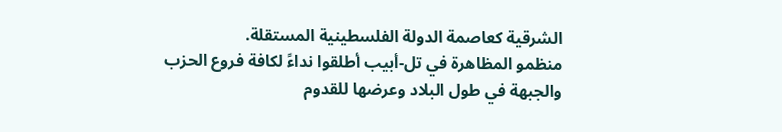الشرقية كعاصمة الدولة الفلسطينية المستقلة.
منظمو المظاهرة في تل-أبيب أطلقوا نداءً لكافة فروع الحزب والجبهة في طول البلاد وعرضها للقدوم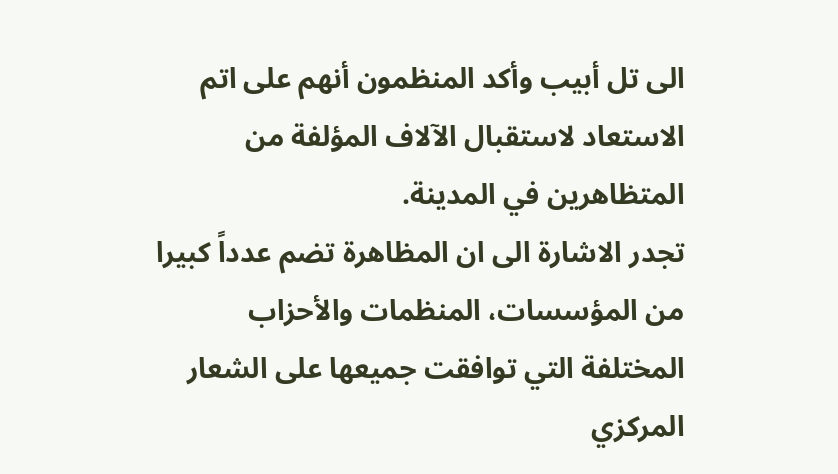الى تل أبيب وأكد المنظمون أنهم على اتم الاستعاد لاستقبال الآلاف المؤلفة من المتظاهرين في المدينة.
تجدر الاشارة الى ان المظاهرة تضم عدداً كبيرا من المؤسسات، المنظمات والأحزاب المختلفة التي توافقت جميعها على الشعار المركزي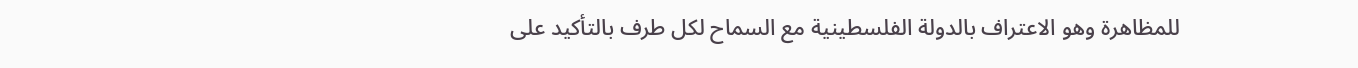للمظاهرة وهو الاعتراف بالدولة الفلسطينية مع السماح لكل طرف بالتأكيد على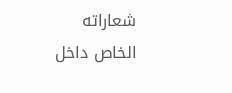شعاراته الخاص داخل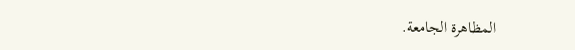المظاهرة الجامعة.